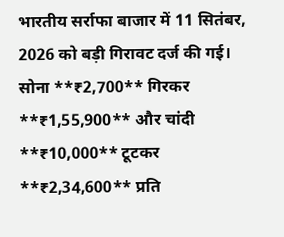भारतीय सर्राफा बाजार में 11 सितंबर, 2026 को बड़ी गिरावट दर्ज की गई। सोना **₹2,700** गिरकर **₹1,55,900** और चांदी **₹10,000** टूटकर **₹2,34,600** प्रति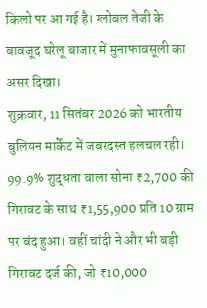किलो पर आ गई है। ग्लोबल तेजी के बावजूद घरेलू बाजार में मुनाफावसूली का असर दिखा।
शुक्रवार, 11 सितंबर 2026 को भारतीय बुलियन मार्केट में जबरदस्त हलचल रही। 99.9% शुद्धता वाला सोना ₹2,700 की गिरावट के साथ ₹1,55,900 प्रति 10 ग्राम पर बंद हुआ। वहीं चांदी ने और भी बड़ी गिरावट दर्ज की, जो ₹10,000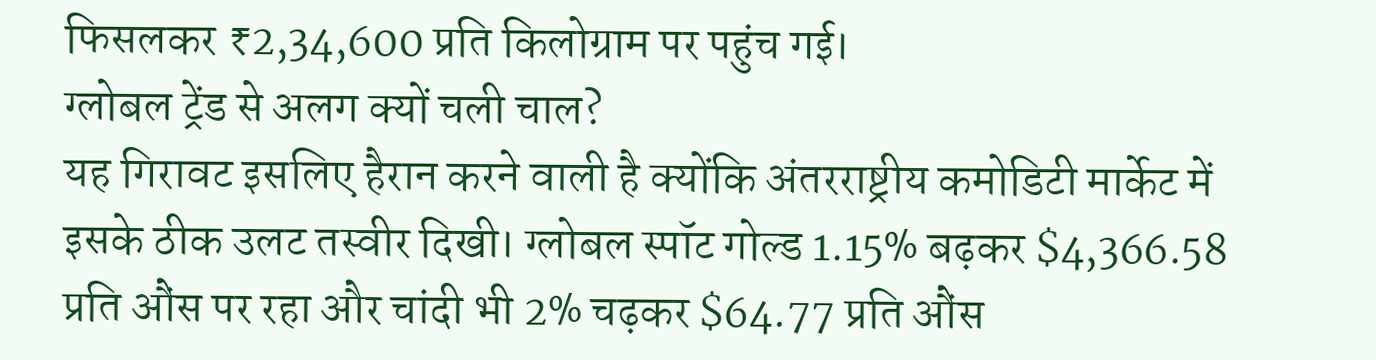फिसलकर ₹2,34,600 प्रति किलोग्राम पर पहुंच गई।
ग्लोबल ट्रेंड से अलग क्यों चली चाल?
यह गिरावट इसलिए हैरान करने वाली है क्योंकि अंतरराष्ट्रीय कमोडिटी मार्केट में इसके ठीक उलट तस्वीर दिखी। ग्लोबल स्पॉट गोल्ड 1.15% बढ़कर $4,366.58 प्रति औंस पर रहा और चांदी भी 2% चढ़कर $64.77 प्रति औंस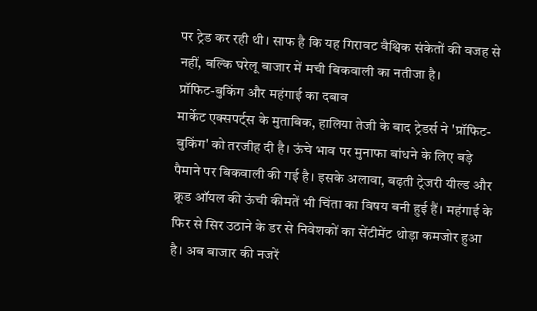पर ट्रेड कर रही थी। साफ है कि यह गिरावट वैश्विक संकेतों की वजह से नहीं, बल्कि घरेलू बाजार में मची बिकवाली का नतीजा है।
प्रॉफिट-बुकिंग और महंगाई का दबाव
मार्केट एक्सपर्ट्स के मुताबिक, हालिया तेजी के बाद ट्रेडर्स ने 'प्रॉफिट-बुकिंग' को तरजीह दी है। ऊंचे भाव पर मुनाफा बांधने के लिए बड़े पैमाने पर बिकवाली की गई है। इसके अलावा, बढ़ती ट्रेजरी यील्ड और क्रूड ऑयल की ऊंची कीमतें भी चिंता का विषय बनी हुई हैं। महंगाई के फिर से सिर उठाने के डर से निवेशकों का सेंटीमेंट थोड़ा कमजोर हुआ है। अब बाजार की नजरें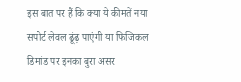इस बात पर हैं कि क्या ये कीमतें नया सपोर्ट लेवल ढूंढ़ पाएंगी या फिजिकल डिमांड पर इनका बुरा असर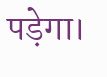पड़ेगा।